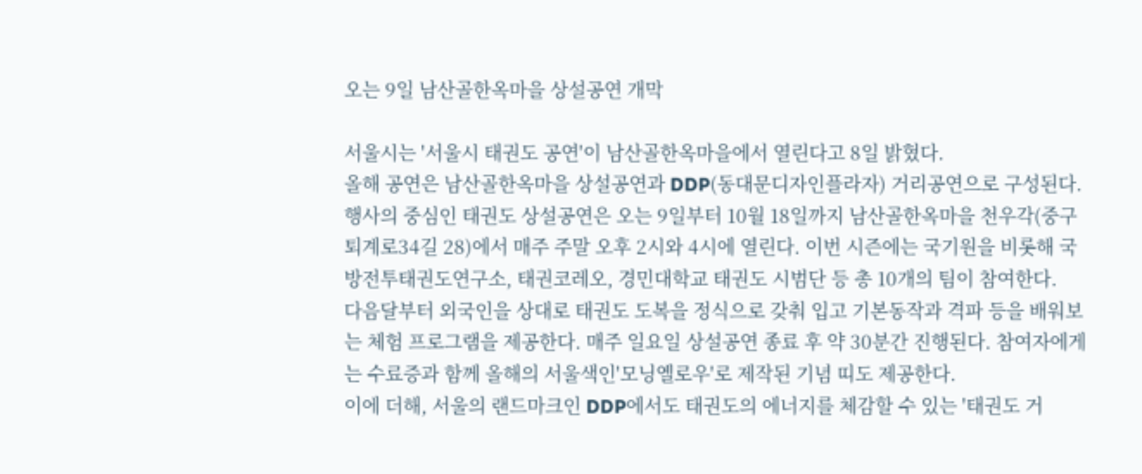오는 9일 남산골한옥마을 상설공연 개막

서울시는 '서울시 태권도 공연'이 남산골한옥마을에서 열린다고 8일 밝혔다.
올해 공연은 남산골한옥마을 상설공연과 DDP(동대문디자인플라자) 거리공연으로 구성된다. 행사의 중심인 태권도 상설공연은 오는 9일부터 10월 18일까지 남산골한옥마을 천우각(중구 퇴계로34길 28)에서 매주 주말 오후 2시와 4시에 열린다. 이번 시즌에는 국기원을 비롯해 국방전투태권도연구소, 태권코레오, 경민대학교 태권도 시범단 등 총 10개의 팀이 참여한다.
다음달부터 외국인을 상대로 태권도 도복을 정식으로 갖춰 입고 기본동작과 격파 등을 배워보는 체험 프로그램을 제공한다. 매주 일요일 상설공연 종료 후 약 30분간 진행된다. 참여자에게는 수료증과 함께 올해의 서울색인'모닝옐로우'로 제작된 기념 띠도 제공한다.
이에 더해, 서울의 랜드마크인 DDP에서도 태권도의 에너지를 체감할 수 있는 '태권도 거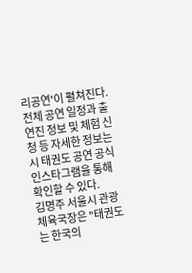리공연'이 펼쳐진다. 전체 공연 일정과 출연진 정보 및 체험 신청 등 자세한 정보는 시 태권도 공연 공식 인스타그램을 통해 확인할 수 있다.
김명주 서울시 관광체육국장은 "태권도는 한국의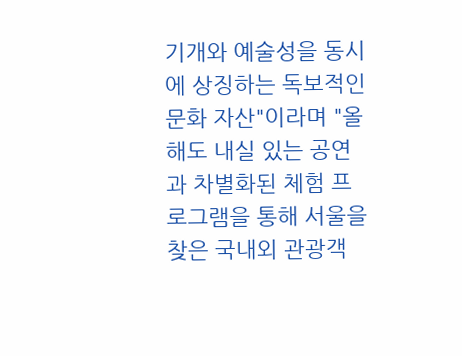기개와 예술성을 동시에 상징하는 독보적인 문화 자산"이라며 "올해도 내실 있는 공연과 차별화된 체험 프로그램을 통해 서울을 찾은 국내외 관광객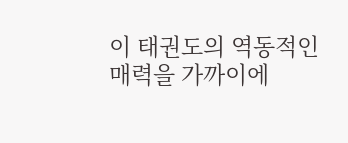이 태권도의 역동적인 매력을 가까이에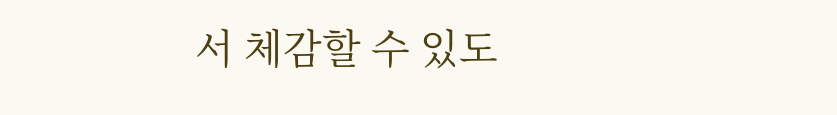서 체감할 수 있도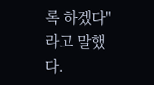록 하겠다"라고 말했다.